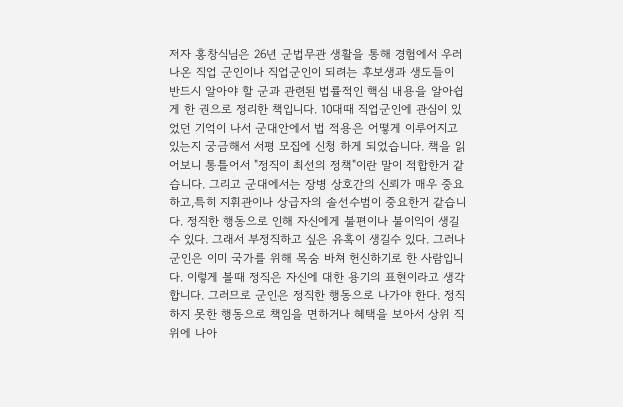저자 홍창식님은 26년 군법무관 생활을 통해 경험에서 우러나온 직업 군인이나 직업군인이 되려는 후보생과 생도들이 반드시 알아야 할 군과 관련된 법률적인 핵심 내용을 알아쉽게 한 권으로 정리한 책입니다. 10대때 직업군인에 관심이 있었던 기억이 나서 군대안에서 법 적용은 어떻게 이루어지고 있는지 궁금해서 서평 모집에 신청 하게 되었습니다. 책을 읽어보니 통틀어서 "정직이 최선의 정책"이란 말이 적합한거 같습니다. 그리고 군대에서는 장병 상호간의 신뢰가 매우 중요하고,특히 지휘관이나 상급자의 솔선수범이 중요한거 같습니다. 정직한 행동으로 인해 자신에게 불편이나 불이익이 생길수 있다. 그래서 부정직하고 싶은 유혹이 생길수 있다. 그러나 군인은 이미 국가를 위해 목숨 바쳐 헌신하기로 한 사람입니다. 이렇게 볼때 정직은 자신에 대한 용기의 표현이라고 생각합니다. 그러므로 군인은 정직한 행동으로 나가야 한다. 정직하지 못한 행동으로 책임을 면하거나 혜택을 보아서 상위 직위에 나아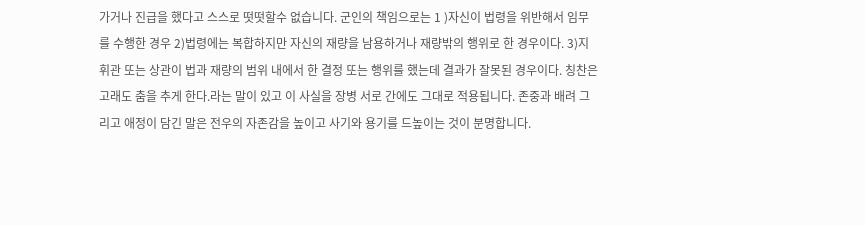가거나 진급을 했다고 스스로 떳떳할수 없습니다. 군인의 책임으로는 1 )자신이 법령을 위반해서 임무를 수행한 경우 2)법령에는 복합하지만 자신의 재량을 남용하거나 재량밖의 행위로 한 경우이다. 3)지휘관 또는 상관이 법과 재량의 범위 내에서 한 결정 또는 행위를 했는데 결과가 잘못된 경우이다. 칭찬은 고래도 춤을 추게 한다.라는 말이 있고 이 사실을 장병 서로 간에도 그대로 적용됩니다. 존중과 배려 그리고 애정이 담긴 말은 전우의 자존감을 높이고 사기와 용기를 드높이는 것이 분명합니다.